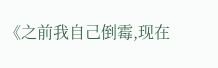《之前我自己倒霉,现在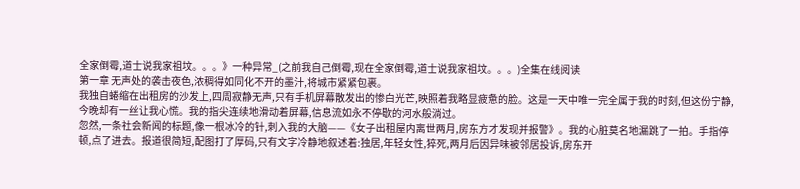全家倒霉,道士说我家祖坟。。。》一种异常_(之前我自己倒霉,现在全家倒霉,道士说我家祖坟。。。)全集在线阅读
第一章 无声处的袭击夜色,浓稠得如同化不开的墨汁,将城市紧紧包裹。
我独自蜷缩在出租房的沙发上,四周寂静无声,只有手机屏幕散发出的惨白光芒,映照着我略显疲惫的脸。这是一天中唯一完全属于我的时刻,但这份宁静,今晚却有一丝让我心慌。我的指尖连续地滑动着屏幕,信息流如永不停歇的河水般淌过。
忽然,一条社会新闻的标题,像一根冰冷的针,刺入我的大脑——《女子出租屋内离世两月,房东方才发现并报警》。我的心脏莫名地漏跳了一拍。手指停顿,点了进去。报道很简短,配图打了厚码,只有文字冷静地叙述着:独居,年轻女性,猝死,两月后因异味被邻居投诉,房东开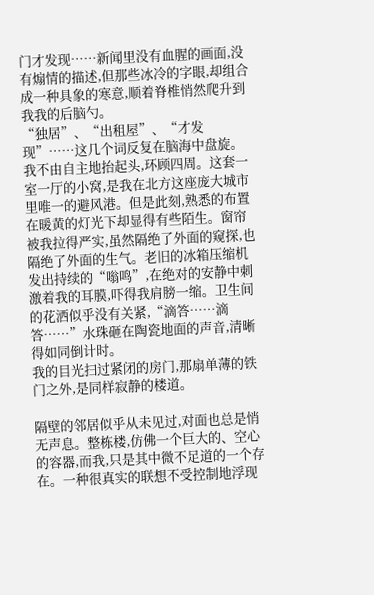门才发现……新闻里没有血腥的画面,没有煽情的描述,但那些冰冷的字眼,却组合成一种具象的寒意,顺着脊椎悄然爬升到我我的后脑勺。
“独居”、“出租屋”、“才发现”……这几个词反复在脑海中盘旋。我不由自主地抬起头,环顾四周。这套一室一厅的小窝,是我在北方这座庞大城市里唯一的避风港。但是此刻,熟悉的布置在暖黄的灯光下却显得有些陌生。窗帘被我拉得严实,虽然隔绝了外面的窥探,也隔绝了外面的生气。老旧的冰箱压缩机发出持续的“嗡鸣”,在绝对的安静中刺激着我的耳膜,吓得我肩膀一缩。卫生间的花洒似乎没有关紧,“滴答……滴答……”水珠砸在陶瓷地面的声音,清晰得如同倒计时。
我的目光扫过紧闭的房门,那扇单薄的铁门之外,是同样寂静的楼道。

隔壁的邻居似乎从未见过,对面也总是悄无声息。整栋楼,仿佛一个巨大的、空心的容器,而我,只是其中微不足道的一个存在。一种很真实的联想不受控制地浮现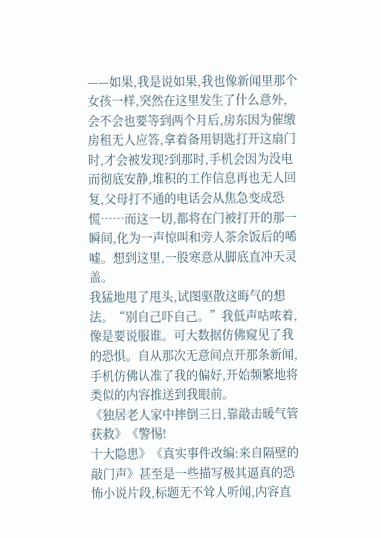——如果,我是说如果,我也像新闻里那个女孩一样,突然在这里发生了什么意外,会不会也要等到两个月后,房东因为催缴房租无人应答,拿着备用钥匙打开这扇门时,才会被发现?到那时,手机会因为没电而彻底安静,堆积的工作信息再也无人回复,父母打不通的电话会从焦急变成恐慌……而这一切,都将在门被打开的那一瞬间,化为一声惊叫和旁人茶余饭后的唏嘘。想到这里,一股寒意从脚底直冲天灵盖。
我猛地甩了甩头,试图驱散这晦气的想法。“别自己吓自己。”我低声咕哝着,像是要说服谁。可大数据仿佛窥见了我的恐惧。自从那次无意间点开那条新闻,手机仿佛认准了我的偏好,开始频繁地将类似的内容推送到我眼前。
《独居老人家中摔倒三日,靠敲击暖气管获救》《警惕!
十大隐患》《真实事件改编:来自隔壁的敲门声》甚至是一些描写极其逼真的恐怖小说片段,标题无不耸人听闻,内容直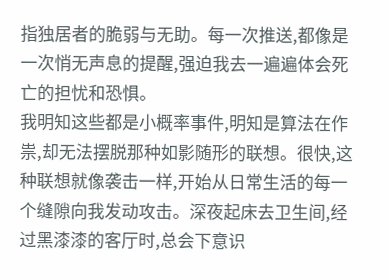指独居者的脆弱与无助。每一次推送,都像是一次悄无声息的提醒,强迫我去一遍遍体会死亡的担忧和恐惧。
我明知这些都是小概率事件,明知是算法在作祟,却无法摆脱那种如影随形的联想。很快,这种联想就像袭击一样,开始从日常生活的每一个缝隙向我发动攻击。深夜起床去卫生间,经过黑漆漆的客厅时,总会下意识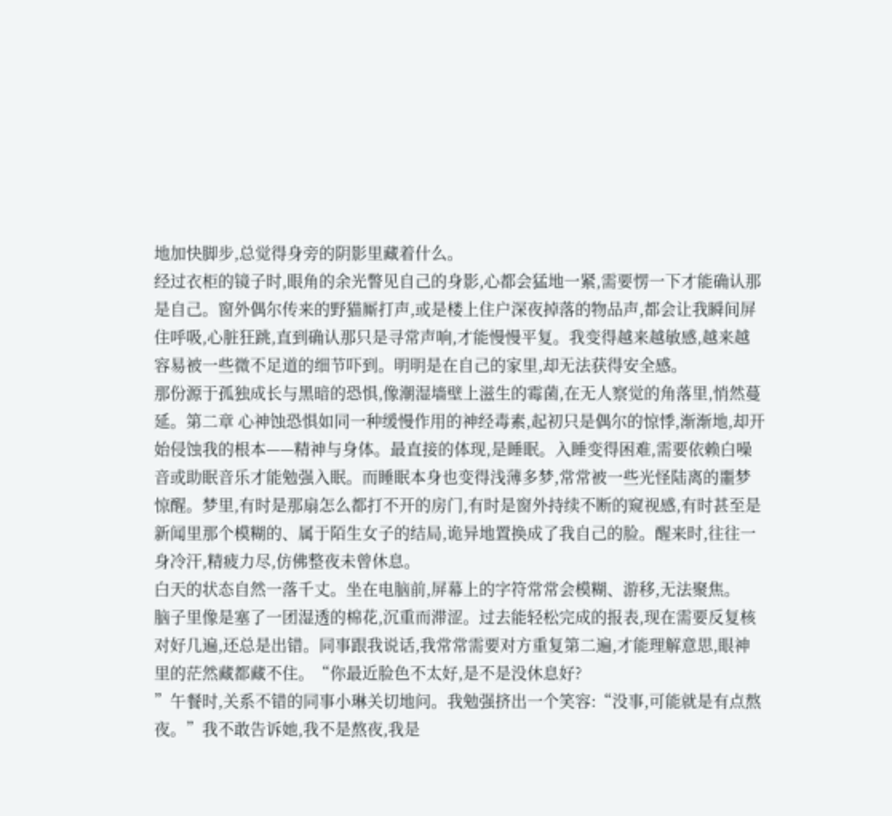地加快脚步,总觉得身旁的阴影里藏着什么。
经过衣柜的镜子时,眼角的余光瞥见自己的身影,心都会猛地一紧,需要愣一下才能确认那是自己。窗外偶尔传来的野猫厮打声,或是楼上住户深夜掉落的物品声,都会让我瞬间屏住呼吸,心脏狂跳,直到确认那只是寻常声响,才能慢慢平复。我变得越来越敏感,越来越容易被一些微不足道的细节吓到。明明是在自己的家里,却无法获得安全感。
那份源于孤独成长与黑暗的恐惧,像潮湿墙壁上滋生的霉菌,在无人察觉的角落里,悄然蔓延。第二章 心神蚀恐惧如同一种缓慢作用的神经毒素,起初只是偶尔的惊悸,渐渐地,却开始侵蚀我的根本——精神与身体。最直接的体现,是睡眠。入睡变得困难,需要依赖白噪音或助眠音乐才能勉强入眠。而睡眠本身也变得浅薄多梦,常常被一些光怪陆离的噩梦惊醒。梦里,有时是那扇怎么都打不开的房门,有时是窗外持续不断的窥视感,有时甚至是新闻里那个模糊的、属于陌生女子的结局,诡异地置换成了我自己的脸。醒来时,往往一身冷汗,精疲力尽,仿佛整夜未曾休息。
白天的状态自然一落千丈。坐在电脑前,屏幕上的字符常常会模糊、游移,无法聚焦。
脑子里像是塞了一团湿透的棉花,沉重而滞涩。过去能轻松完成的报表,现在需要反复核对好几遍,还总是出错。同事跟我说话,我常常需要对方重复第二遍,才能理解意思,眼神里的茫然藏都藏不住。“你最近脸色不太好,是不是没休息好?
”午餐时,关系不错的同事小琳关切地问。我勉强挤出一个笑容:“没事,可能就是有点熬夜。”我不敢告诉她,我不是熬夜,我是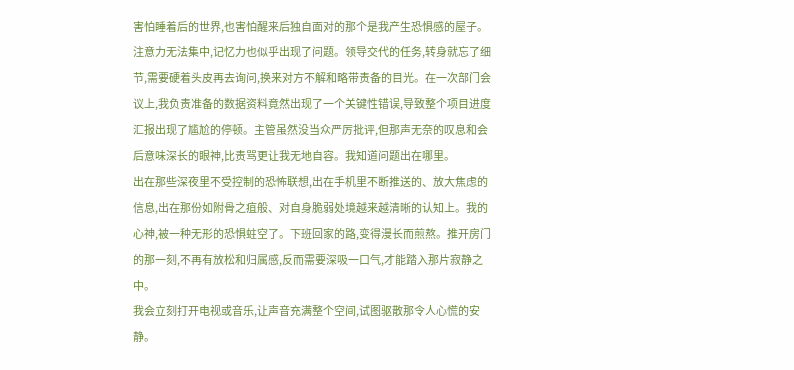害怕睡着后的世界,也害怕醒来后独自面对的那个是我产生恐惧感的屋子。注意力无法集中,记忆力也似乎出现了问题。领导交代的任务,转身就忘了细节,需要硬着头皮再去询问,换来对方不解和略带责备的目光。在一次部门会议上,我负责准备的数据资料竟然出现了一个关键性错误,导致整个项目进度汇报出现了尴尬的停顿。主管虽然没当众严厉批评,但那声无奈的叹息和会后意味深长的眼神,比责骂更让我无地自容。我知道问题出在哪里。
出在那些深夜里不受控制的恐怖联想,出在手机里不断推送的、放大焦虑的信息,出在那份如附骨之疽般、对自身脆弱处境越来越清晰的认知上。我的心神,被一种无形的恐惧蛀空了。下班回家的路,变得漫长而煎熬。推开房门的那一刻,不再有放松和归属感,反而需要深吸一口气,才能踏入那片寂静之中。
我会立刻打开电视或音乐,让声音充满整个空间,试图驱散那令人心慌的安静。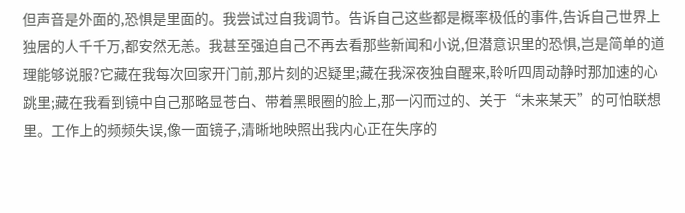但声音是外面的,恐惧是里面的。我尝试过自我调节。告诉自己这些都是概率极低的事件,告诉自己世界上独居的人千千万,都安然无恙。我甚至强迫自己不再去看那些新闻和小说,但潜意识里的恐惧,岂是简单的道理能够说服?它藏在我每次回家开门前,那片刻的迟疑里;藏在我深夜独自醒来,聆听四周动静时那加速的心跳里;藏在我看到镜中自己那略显苍白、带着黑眼圈的脸上,那一闪而过的、关于“未来某天”的可怕联想里。工作上的频频失误,像一面镜子,清晰地映照出我内心正在失序的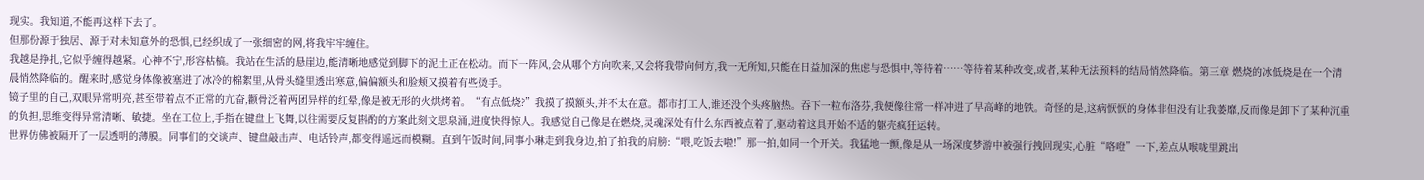现实。我知道,不能再这样下去了。
但那份源于独居、源于对未知意外的恐惧,已经织成了一张细密的网,将我牢牢缠住。
我越是挣扎,它似乎缠得越紧。心神不宁,形容枯槁。我站在生活的悬崖边,能清晰地感觉到脚下的泥土正在松动。而下一阵风,会从哪个方向吹来,又会将我带向何方,我一无所知,只能在日益加深的焦虑与恐惧中,等待着……等待着某种改变,或者,某种无法预料的结局悄然降临。第三章 燃烧的冰低烧是在一个清晨悄然降临的。醒来时,感觉身体像被塞进了冰冷的棉絮里,从骨头缝里透出寒意,偏偏额头和脸颊又摸着有些烫手。
镜子里的自己,双眼异常明亮,甚至带着点不正常的亢奋,颧骨泛着两团异样的红晕,像是被无形的火烘烤着。“有点低烧?”我摸了摸额头,并不太在意。都市打工人,谁还没个头疼脑热。吞下一粒布洛芬,我便像往常一样冲进了早高峰的地铁。奇怪的是,这病恹恹的身体非但没有让我萎靡,反而像是卸下了某种沉重的负担,思维变得异常清晰、敏捷。坐在工位上,手指在键盘上飞舞,以往需要反复斟酌的方案此刻文思泉涌,进度快得惊人。我感觉自己像是在燃烧,灵魂深处有什么东西被点着了,驱动着这具开始不适的躯壳疯狂运转。
世界仿佛被隔开了一层透明的薄膜。同事们的交谈声、键盘敲击声、电话铃声,都变得遥远而模糊。直到午饭时间,同事小琳走到我身边,拍了拍我的肩膀:“喂,吃饭去啦!”那一拍,如同一个开关。我猛地一颤,像是从一场深度梦游中被强行拽回现实,心脏“咯噔”一下,差点从喉咙里跳出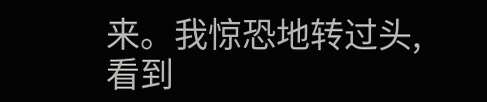来。我惊恐地转过头,看到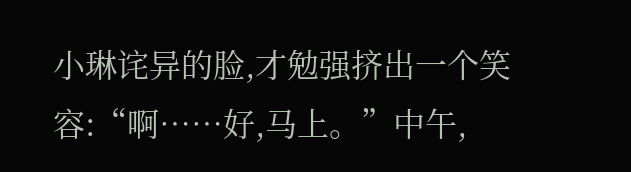小琳诧异的脸,才勉强挤出一个笑容:“啊……好,马上。”中午,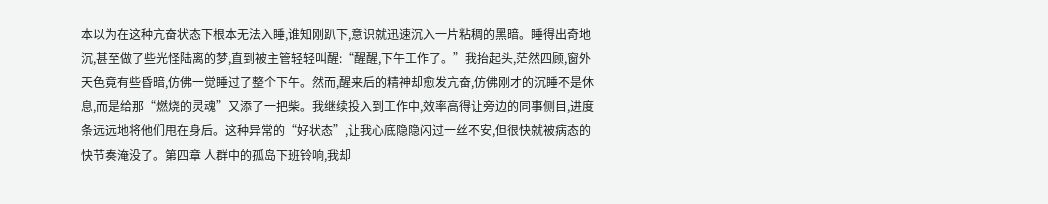本以为在这种亢奋状态下根本无法入睡,谁知刚趴下,意识就迅速沉入一片粘稠的黑暗。睡得出奇地沉,甚至做了些光怪陆离的梦,直到被主管轻轻叫醒:“醒醒,下午工作了。”我抬起头,茫然四顾,窗外天色竟有些昏暗,仿佛一觉睡过了整个下午。然而,醒来后的精神却愈发亢奋,仿佛刚才的沉睡不是休息,而是给那“燃烧的灵魂”又添了一把柴。我继续投入到工作中,效率高得让旁边的同事侧目,进度条远远地将他们甩在身后。这种异常的“好状态”,让我心底隐隐闪过一丝不安,但很快就被病态的快节奏淹没了。第四章 人群中的孤岛下班铃响,我却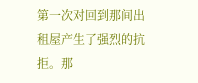第一次对回到那间出租屋产生了强烈的抗拒。那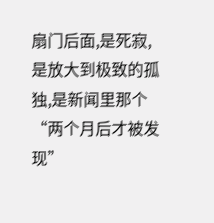扇门后面,是死寂,是放大到极致的孤独,是新闻里那个“两个月后才被发现”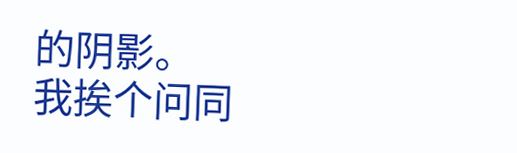的阴影。
我挨个问同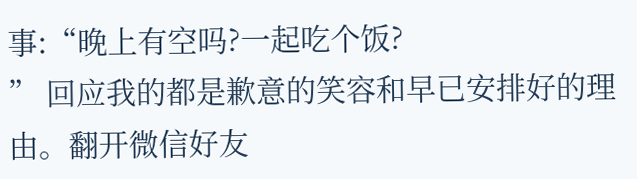事:“晚上有空吗?一起吃个饭?
” 回应我的都是歉意的笑容和早已安排好的理由。翻开微信好友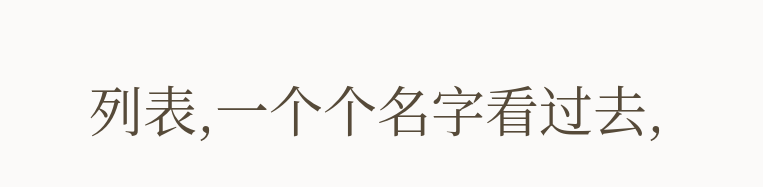列表,一个个名字看过去,